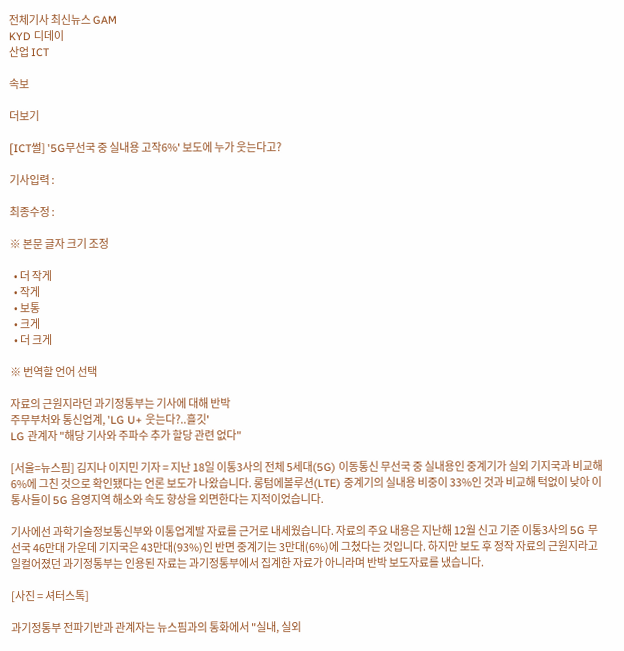전체기사 최신뉴스 GAM
KYD 디데이
산업 ICT

속보

더보기

[ICT썰] '5G무선국 중 실내용 고작6%' 보도에 누가 웃는다고?

기사입력 :

최종수정 :

※ 본문 글자 크기 조정

  • 더 작게
  • 작게
  • 보통
  • 크게
  • 더 크게

※ 번역할 언어 선택

자료의 근원지라던 과기정통부는 기사에 대해 반박
주무부처와 통신업계, 'LG U+ 웃는다?..흘깃'
LG 관계자 "해당 기사와 주파수 추가 할당 관련 없다"

[서울=뉴스핌] 김지나 이지민 기자 = 지난 18일 이통3사의 전체 5세대(5G) 이동통신 무선국 중 실내용인 중계기가 실외 기지국과 비교해 6%에 그친 것으로 확인됐다는 언론 보도가 나왔습니다. 롱텀에볼루션(LTE) 중계기의 실내용 비중이 33%인 것과 비교해 턱없이 낮아 이통사들이 5G 음영지역 해소와 속도 향상을 외면한다는 지적이었습니다.

기사에선 과학기술정보통신부와 이통업계발 자료를 근거로 내세웠습니다. 자료의 주요 내용은 지난해 12월 신고 기준 이통3사의 5G 무선국 46만대 가운데 기지국은 43만대(93%)인 반면 중계기는 3만대(6%)에 그쳤다는 것입니다. 하지만 보도 후 정작 자료의 근원지라고 일컬어졌던 과기정통부는 인용된 자료는 과기정통부에서 집계한 자료가 아니라며 반박 보도자료를 냈습니다.

[사진 = 셔터스톡]

과기정통부 전파기반과 관계자는 뉴스핌과의 통화에서 "실내, 실외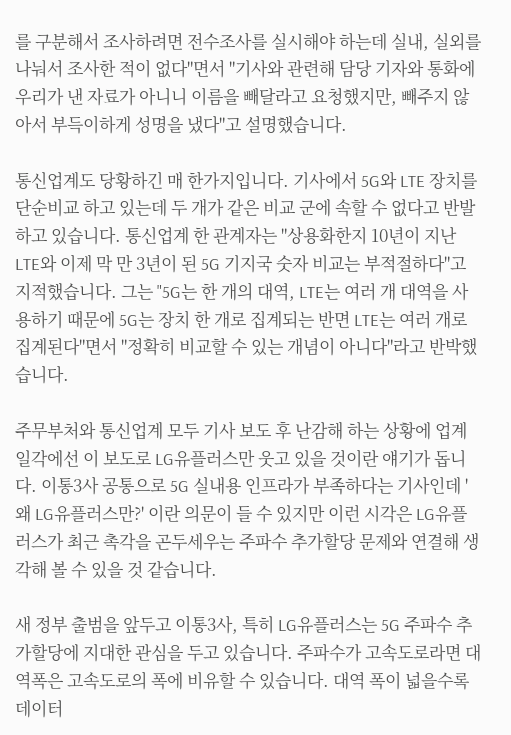를 구분해서 조사하려면 전수조사를 실시해야 하는데 실내, 실외를 나눠서 조사한 적이 없다"면서 "기사와 관련해 담당 기자와 통화에 우리가 낸 자료가 아니니 이름을 빼달라고 요청했지만, 빼주지 않아서 부득이하게 성명을 냈다"고 설명했습니다.

통신업계도 당황하긴 매 한가지입니다. 기사에서 5G와 LTE 장치를 단순비교 하고 있는데 두 개가 같은 비교 군에 속할 수 없다고 반발하고 있습니다. 통신업계 한 관계자는 "상용화한지 10년이 지난 LTE와 이제 막 만 3년이 된 5G 기지국 숫자 비교는 부적절하다"고 지적했습니다. 그는 "5G는 한 개의 대역, LTE는 여러 개 대역을 사용하기 때문에 5G는 장치 한 개로 집계되는 반면 LTE는 여러 개로 집계된다"면서 "정확히 비교할 수 있는 개념이 아니다"라고 반박했습니다.

주무부처와 통신업계 모두 기사 보도 후 난감해 하는 상황에 업계 일각에선 이 보도로 LG유플러스만 웃고 있을 것이란 얘기가 돕니다. 이통3사 공통으로 5G 실내용 인프라가 부족하다는 기사인데 '왜 LG유플러스만?' 이란 의문이 들 수 있지만 이런 시각은 LG유플러스가 최근 촉각을 곤두세우는 주파수 추가할당 문제와 연결해 생각해 볼 수 있을 것 같습니다.

새 정부 출범을 앞두고 이통3사, 특히 LG유플러스는 5G 주파수 추가할당에 지대한 관심을 두고 있습니다. 주파수가 고속도로라면 대역폭은 고속도로의 폭에 비유할 수 있습니다. 대역 폭이 넓을수록 데이터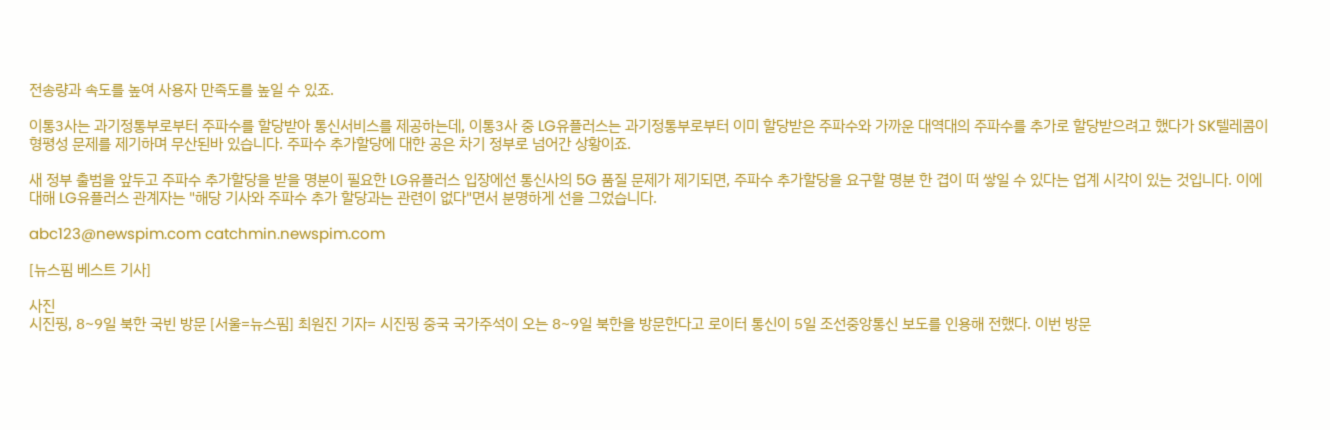전송량과 속도를 높여 사용자 만족도를 높일 수 있죠.

이통3사는 과기정통부로부터 주파수를 할당받아 통신서비스를 제공하는데, 이통3사 중 LG유플러스는 과기정통부로부터 이미 할당받은 주파수와 가까운 대역대의 주파수를 추가로 할당받으려고 했다가 SK텔레콤이 형평성 문제를 제기하며 무산된바 있습니다. 주파수 추가할당에 대한 공은 차기 정부로 넘어간 상황이죠.

새 정부 출범을 앞두고 주파수 추가할당을 받을 명분이 필요한 LG유플러스 입장에선 통신사의 5G 품질 문제가 제기되면, 주파수 추가할당을 요구할 명분 한 겹이 떠 쌓일 수 있다는 업계 시각이 있는 것입니다. 이에 대해 LG유플러스 관계자는 "해당 기사와 주파수 추가 할당과는 관련이 없다"면서 분명하게 선을 그었습니다.

abc123@newspim.com catchmin.newspim.com

[뉴스핌 베스트 기사]

사진
시진핑, 8~9일 북한 국빈 방문 [서울=뉴스핌] 최원진 기자= 시진핑 중국 국가주석이 오는 8~9일 북한을 방문한다고 로이터 통신이 5일 조선중앙통신 보도를 인용해 전했다. 이번 방문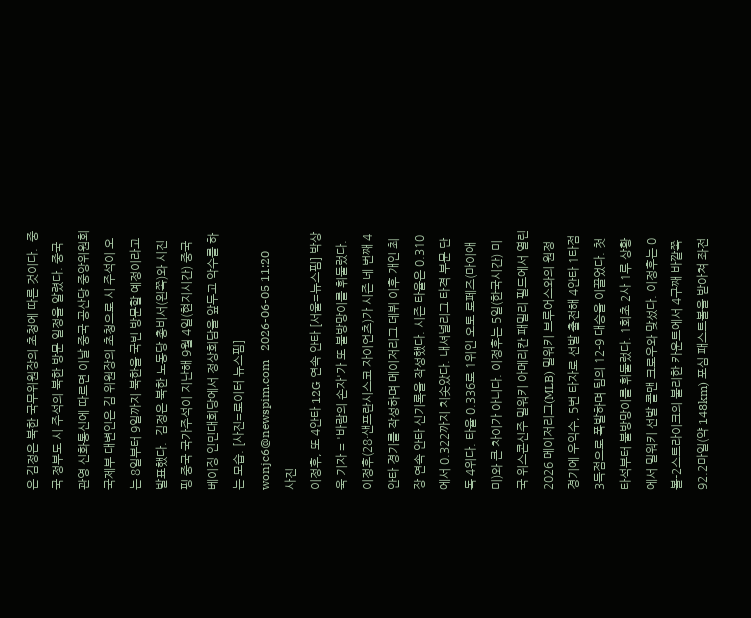은 김정은 북한 국무위원장의 초청에 따른 것이다.  중국 정부도 시 주석의 북한 방문 일정을 알렸다. 중국 관영 신화통신에 따르면 이날 중국 공산당 중앙위원회 국제부 대변인은 김 위원장의 초청으로 시 주석이 오는 8일부터 9일까지 북한을 국빈 방문할 예정이라고 발표했다.  김정은 북한 노동당 총비서(왼쪽)와 시진핑 중국 국가주석이 지난해 9월 4일(현지시간) 중국 베이징 인민대회당에서 정상회담을 앞두고 악수를 하는 모습. [사진=로이터 뉴스핌] wonjc6@newspim.com   2026-06-05 11:20
사진
이정후, 또 4안타 12G 연속 안타 [서울=뉴스핌] 박상욱 기자 = '바람의 손자'가 또 불방망이를 휘둘렀다. 이정후(28·샌프란시스코 자이언츠)가 시즌 네 번째 4안타 경기를 작성하며 메이저리그 데뷔 이후 개인 최장 연속 안타 신기록을 작성했다. 시즌 타율은 0.310에서 0.322까지 치솟았다. 내셔널리그 타격 부문 단독 4위다. 타율 0.336로 1위인 오토 로페즈(마이애미)와 큰 차이가 아니다. 이정후는 5일(한국시간) 미국 위스콘신주 밀워키 아메리칸 패밀리 필드에서 열린 2026 메이저리그(MLB) 밀워키 브루어스와의 원정 경기에 우익수, 5번 타자로 선발 출전해 4안타 1타점 3득점으로 폭발하며 팀의 12-9 대승을 이끌었다. 첫 타석부터 불방망이를 휘둘렀다. 1회초 2사 1루 상황에서 밀워키 선발 콜맨 크로우와 맞섰다. 이정후는 0볼-2스트라이크의 불리한 카운트에서 4구째 바깥쪽 92.2마일(약 148km) 포심 패스트볼을 받아쳐 좌전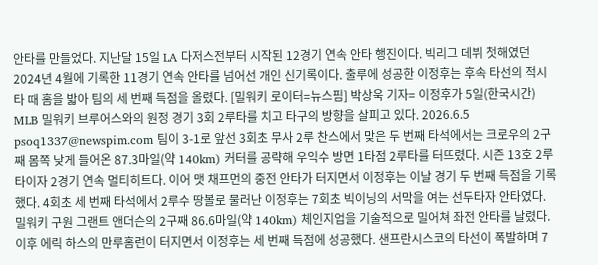안타를 만들었다. 지난달 15일 LA 다저스전부터 시작된 12경기 연속 안타 행진이다. 빅리그 데뷔 첫해였던 2024년 4월에 기록한 11경기 연속 안타를 넘어선 개인 신기록이다. 출루에 성공한 이정후는 후속 타선의 적시타 때 홈을 밟아 팀의 세 번째 득점을 올렸다. [밀워키 로이터=뉴스핌] 박상욱 기자= 이정후가 5일(한국시간) MLB 밀워키 브루어스와의 원정 경기 3회 2루타를 치고 타구의 방향을 살피고 있다. 2026.6.5 psoq1337@newspim.com 팀이 3-1로 앞선 3회초 무사 2루 찬스에서 맞은 두 번째 타석에서는 크로우의 2구째 몸쪽 낮게 들어온 87.3마일(약 140km) 커터를 공략해 우익수 방면 1타점 2루타를 터뜨렸다. 시즌 13호 2루타이자 2경기 연속 멀티히트다. 이어 맷 채프먼의 중전 안타가 터지면서 이정후는 이날 경기 두 번째 득점을 기록했다. 4회초 세 번째 타석에서 2루수 땅볼로 물러난 이정후는 7회초 빅이닝의 서막을 여는 선두타자 안타였다. 밀워키 구원 그랜트 앤더슨의 2구째 86.6마일(약 140km) 체인지업을 기술적으로 밀어쳐 좌전 안타를 날렸다. 이후 에릭 하스의 만루홈런이 터지면서 이정후는 세 번째 득점에 성공했다. 샌프란시스코의 타선이 폭발하며 7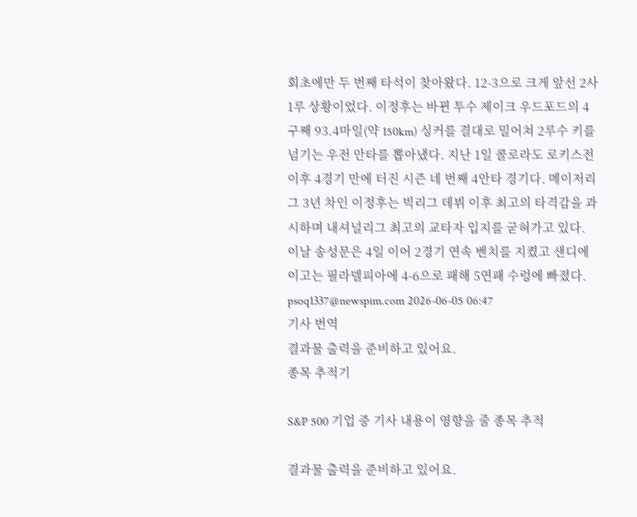회초에만 두 번째 타석이 찾아왔다. 12-3으로 크게 앞선 2사 1루 상황이었다. 이정후는 바뀐 투수 제이크 우드포드의 4구째 93.4마일(약 150km) 싱커를 결대로 밀어쳐 2루수 키를 넘기는 우전 안타를 뽑아냈다. 지난 1일 콜로라도 로키스전 이후 4경기 만에 터진 시즌 네 번째 4안타 경기다. 메이저리그 3년 차인 이정후는 빅리그 데뷔 이후 최고의 타격감을 과시하며 내셔널리그 최고의 교타자 입지를 굳혀가고 있다. 이날 송성문은 4일 이어 2경기 연속 벤치를 지켰고 샌디에이고는 필라델피아에 4-6으로 패해 5연패 수렁에 빠졌다. psoq1337@newspim.com 2026-06-05 06:47
기사 번역
결과물 출력을 준비하고 있어요.
종목 추적기

S&P 500 기업 중 기사 내용이 영향을 줄 종목 추적

결과물 출력을 준비하고 있어요.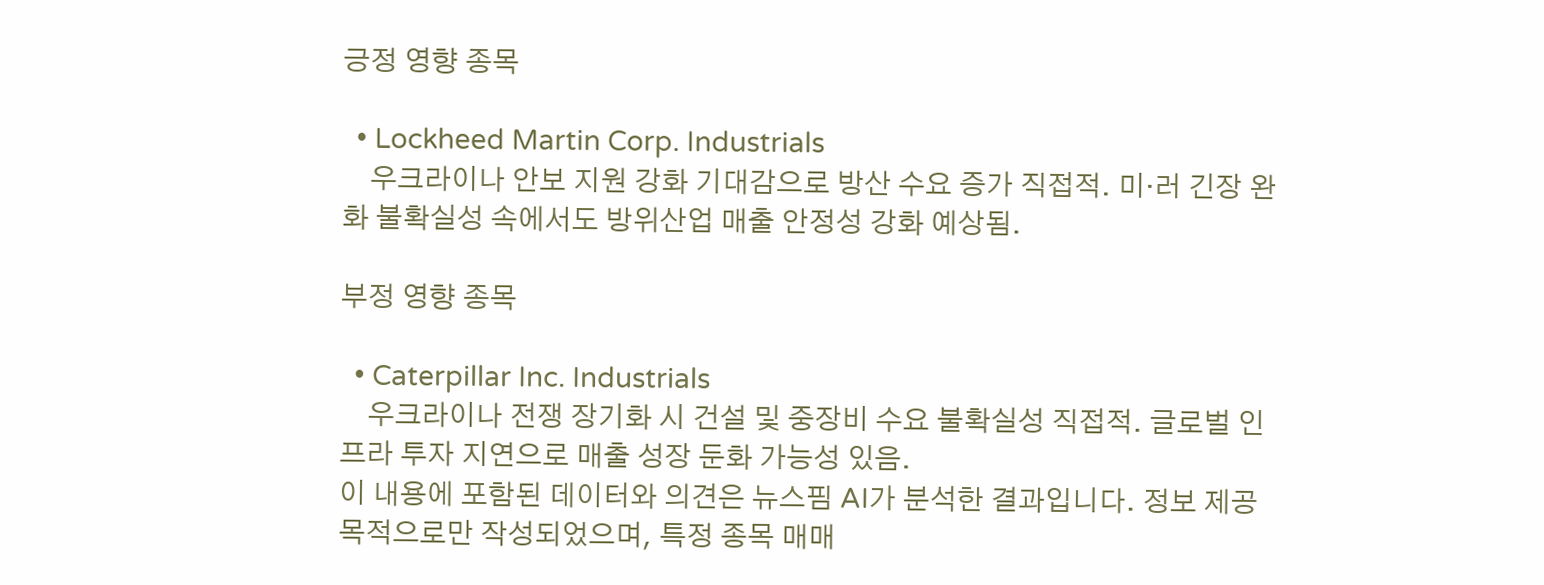긍정 영향 종목

  • Lockheed Martin Corp. Industrials
    우크라이나 안보 지원 강화 기대감으로 방산 수요 증가 직접적. 미·러 긴장 완화 불확실성 속에서도 방위산업 매출 안정성 강화 예상됨.

부정 영향 종목

  • Caterpillar Inc. Industrials
    우크라이나 전쟁 장기화 시 건설 및 중장비 수요 불확실성 직접적. 글로벌 인프라 투자 지연으로 매출 성장 둔화 가능성 있음.
이 내용에 포함된 데이터와 의견은 뉴스핌 AI가 분석한 결과입니다. 정보 제공 목적으로만 작성되었으며, 특정 종목 매매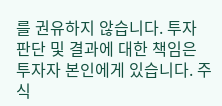를 권유하지 않습니다. 투자 판단 및 결과에 대한 책임은 투자자 본인에게 있습니다. 주식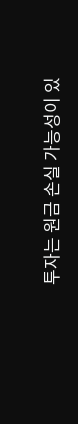투자는 원금 손실 가능성이 있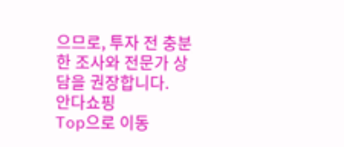으므로, 투자 전 충분한 조사와 전문가 상담을 권장합니다.
안다쇼핑
Top으로 이동